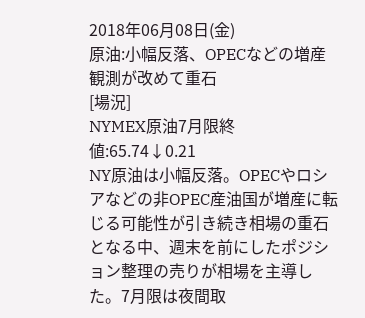2018年06月08日(金)
原油:小幅反落、OPECなどの増産観測が改めて重石
[場況]
NYMEX原油7月限終値:65.74↓0.21
NY原油は小幅反落。OPECやロシアなどの非OPEC産油国が増産に転じる可能性が引き続き相場の重石となる中、週末を前にしたポジション整理の売りが相場を主導した。7月限は夜間取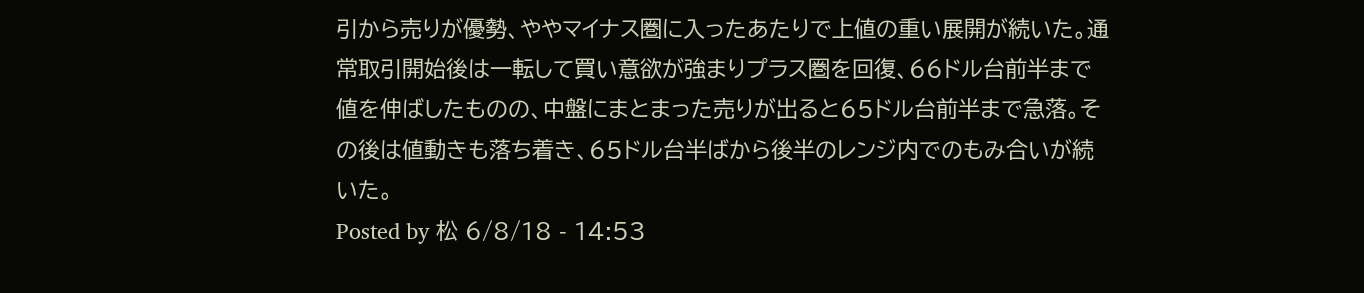引から売りが優勢、ややマイナス圏に入ったあたりで上値の重い展開が続いた。通常取引開始後は一転して買い意欲が強まりプラス圏を回復、66ドル台前半まで値を伸ばしたものの、中盤にまとまった売りが出ると65ドル台前半まで急落。その後は値動きも落ち着き、65ドル台半ばから後半のレンジ内でのもみ合いが続いた。
Posted by 松 6/8/18 - 14:53